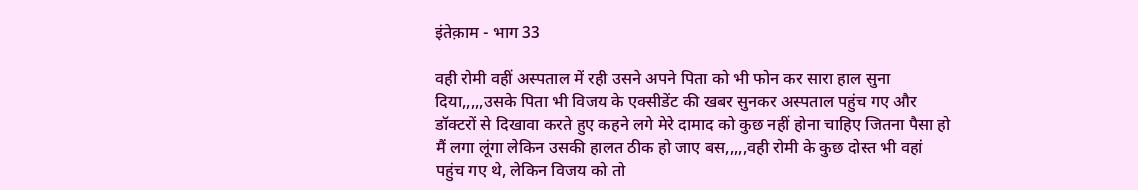इंतेक़ाम - भाग 33

वही रोमी वहीं अस्पताल में रही उसने अपने पिता को भी फोन कर सारा हाल सुना दिया,,,,,उसके पिता भी विजय के एक्सीडेंट की खबर सुनकर अस्पताल पहुंच गए और डॉक्टरों से दिखावा करते हुए कहने लगे मेरे दामाद को कुछ नहीं होना चाहिए जितना पैसा हो मैं लगा लूंगा लेकिन उसकी हालत ठीक हो जाए बस,,,,,वही रोमी के कुछ दोस्त भी वहां पहुंच गए थे, लेकिन विजय को तो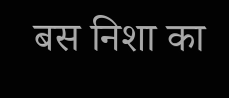बस निशा का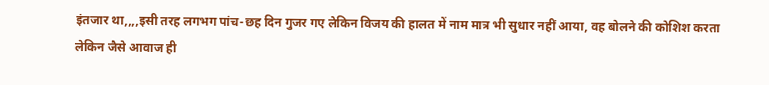इंतजार था,,,,इसी तरह लगभग पांच-छह दिन गुजर गए लेकिन विजय की हालत में नाम मात्र भी सुधार नहीं आया, वह बोलने की कोशिश करता लेकिन जैसे आवाज ही